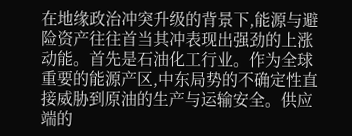在地缘政治冲突升级的背景下,能源与避险资产往往首当其冲表现出强劲的上涨动能。首先是石油化工行业。作为全球重要的能源产区,中东局势的不确定性直接威胁到原油的生产与运输安全。供应端的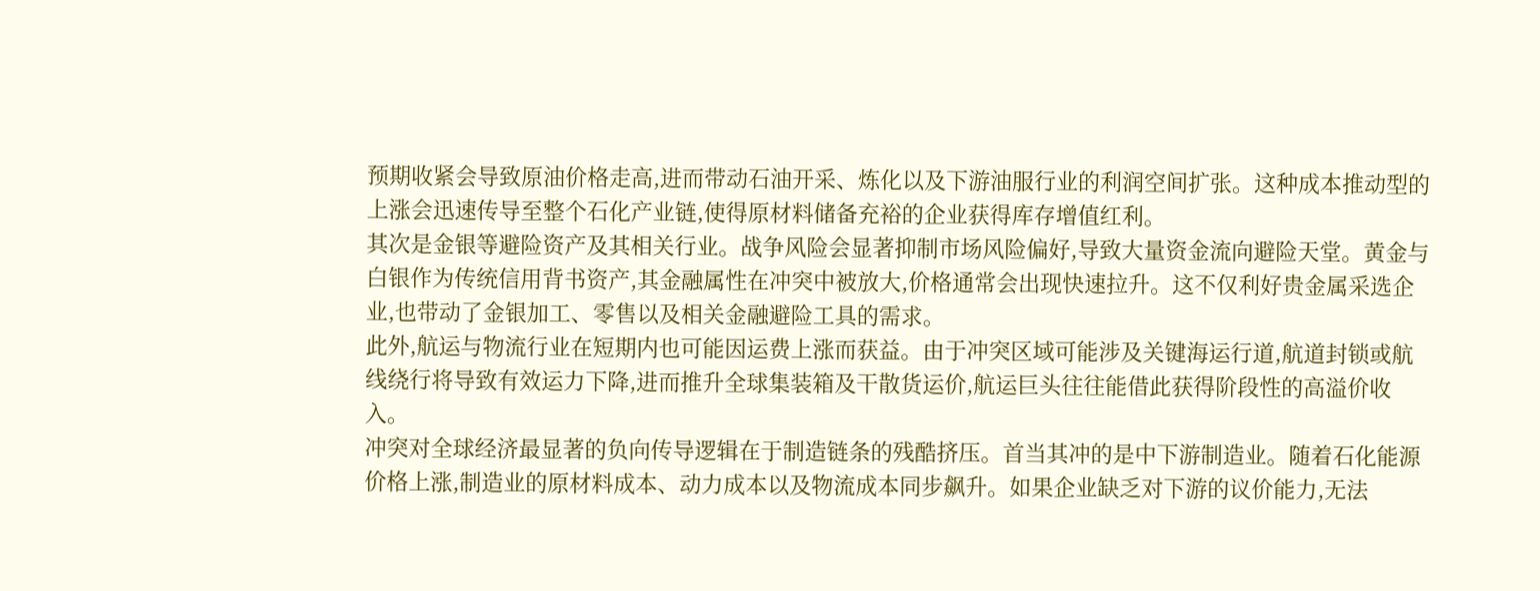预期收紧会导致原油价格走高,进而带动石油开采、炼化以及下游油服行业的利润空间扩张。这种成本推动型的上涨会迅速传导至整个石化产业链,使得原材料储备充裕的企业获得库存增值红利。
其次是金银等避险资产及其相关行业。战争风险会显著抑制市场风险偏好,导致大量资金流向避险天堂。黄金与白银作为传统信用背书资产,其金融属性在冲突中被放大,价格通常会出现快速拉升。这不仅利好贵金属采选企业,也带动了金银加工、零售以及相关金融避险工具的需求。
此外,航运与物流行业在短期内也可能因运费上涨而获益。由于冲突区域可能涉及关键海运行道,航道封锁或航线绕行将导致有效运力下降,进而推升全球集装箱及干散货运价,航运巨头往往能借此获得阶段性的高溢价收入。
冲突对全球经济最显著的负向传导逻辑在于制造链条的残酷挤压。首当其冲的是中下游制造业。随着石化能源价格上涨,制造业的原材料成本、动力成本以及物流成本同步飙升。如果企业缺乏对下游的议价能力,无法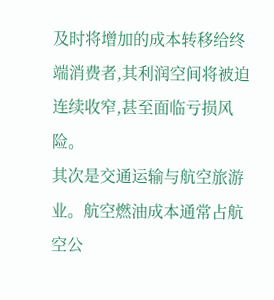及时将增加的成本转移给终端消费者,其利润空间将被迫连续收窄,甚至面临亏损风险。
其次是交通运输与航空旅游业。航空燃油成本通常占航空公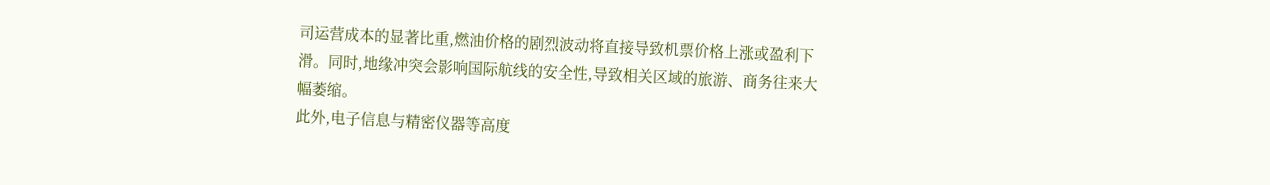司运营成本的显著比重,燃油价格的剧烈波动将直接导致机票价格上涨或盈利下滑。同时,地缘冲突会影响国际航线的安全性,导致相关区域的旅游、商务往来大幅萎缩。
此外,电子信息与精密仪器等高度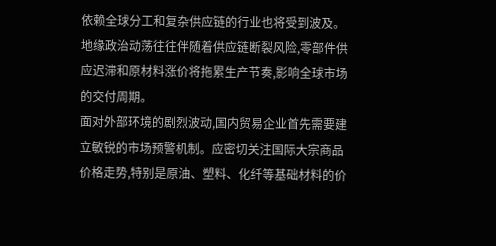依赖全球分工和复杂供应链的行业也将受到波及。地缘政治动荡往往伴随着供应链断裂风险,零部件供应迟滞和原材料涨价将拖累生产节奏,影响全球市场的交付周期。
面对外部环境的剧烈波动,国内贸易企业首先需要建立敏锐的市场预警机制。应密切关注国际大宗商品价格走势,特别是原油、塑料、化纤等基础材料的价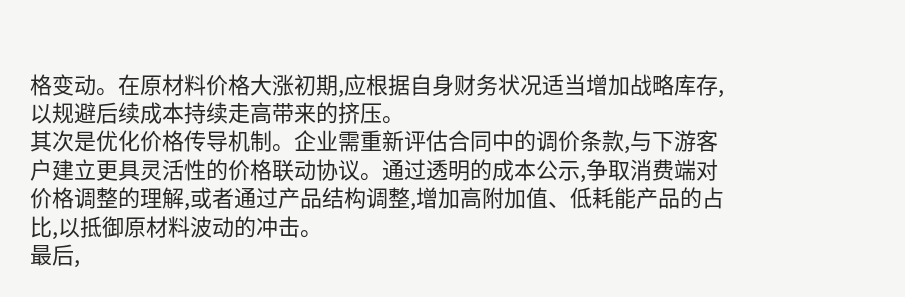格变动。在原材料价格大涨初期,应根据自身财务状况适当增加战略库存,以规避后续成本持续走高带来的挤压。
其次是优化价格传导机制。企业需重新评估合同中的调价条款,与下游客户建立更具灵活性的价格联动协议。通过透明的成本公示,争取消费端对价格调整的理解,或者通过产品结构调整,增加高附加值、低耗能产品的占比,以抵御原材料波动的冲击。
最后,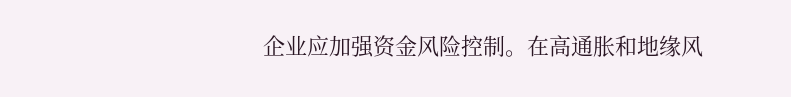企业应加强资金风险控制。在高通胀和地缘风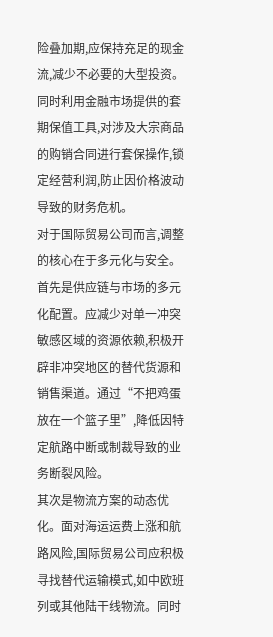险叠加期,应保持充足的现金流,减少不必要的大型投资。同时利用金融市场提供的套期保值工具,对涉及大宗商品的购销合同进行套保操作,锁定经营利润,防止因价格波动导致的财务危机。
对于国际贸易公司而言,调整的核心在于多元化与安全。首先是供应链与市场的多元化配置。应减少对单一冲突敏感区域的资源依赖,积极开辟非冲突地区的替代货源和销售渠道。通过“不把鸡蛋放在一个篮子里”,降低因特定航路中断或制裁导致的业务断裂风险。
其次是物流方案的动态优化。面对海运运费上涨和航路风险,国际贸易公司应积极寻找替代运输模式,如中欧班列或其他陆干线物流。同时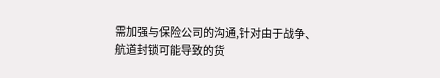需加强与保险公司的沟通,针对由于战争、航道封锁可能导致的货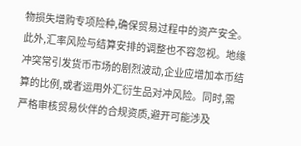物损失增购专项险种,确保贸易过程中的资产安全。
此外,汇率风险与结算安排的调整也不容忽视。地缘冲突常引发货币市场的剧烈波动,企业应增加本币结算的比例,或者运用外汇衍生品对冲风险。同时,需严格审核贸易伙伴的合规资质,避开可能涉及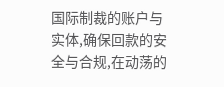国际制裁的账户与实体,确保回款的安全与合规,在动荡的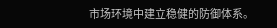市场环境中建立稳健的防御体系。